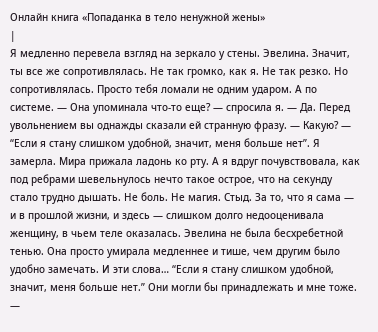Онлайн книга «Попаданка в тело ненужной жены»
|
Я медленно перевела взгляд на зеркало у стены. Эвелина. Значит, ты все же сопротивлялась. Не так громко, как я. Не так резко. Но сопротивлялась. Просто тебя ломали не одним ударом. А по системе. — Она упоминала что-то еще? — спросила я. — Да. Перед увольнением вы однажды сказали ей странную фразу. — Какую? — “Если я стану слишком удобной, значит, меня больше нет”. Я замерла. Мира прижала ладонь ко рту. А я вдруг почувствовала, как под ребрами шевельнулось нечто такое острое, что на секунду стало трудно дышать. Не боль. Не магия. Стыд. За то, что я сама — и в прошлой жизни, и здесь — слишком долго недооценивала женщину, в чьем теле оказалась. Эвелина не была бесхребетной тенью. Она просто умирала медленнее и тише, чем другим было удобно замечать. И эти слова… “Если я стану слишком удобной, значит, меня больше нет.” Они могли бы принадлежать и мне тоже. —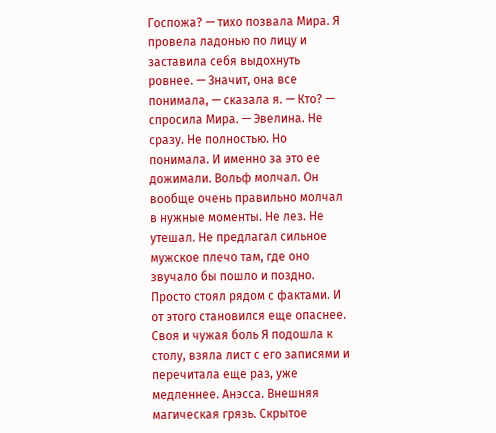Госпожа? — тихо позвала Мира. Я провела ладонью по лицу и заставила себя выдохнуть ровнее. — Значит, она все понимала, — сказала я. — Кто? — спросила Мира. — Эвелина. Не сразу. Не полностью. Но понимала. И именно за это ее дожимали. Вольф молчал. Он вообще очень правильно молчал в нужные моменты. Не лез. Не утешал. Не предлагал сильное мужское плечо там, где оно звучало бы пошло и поздно. Просто стоял рядом с фактами. И от этого становился еще опаснее. Своя и чужая боль Я подошла к столу, взяла лист с его записями и перечитала еще раз, уже медленнее. Анэсса. Внешняя магическая грязь. Скрытое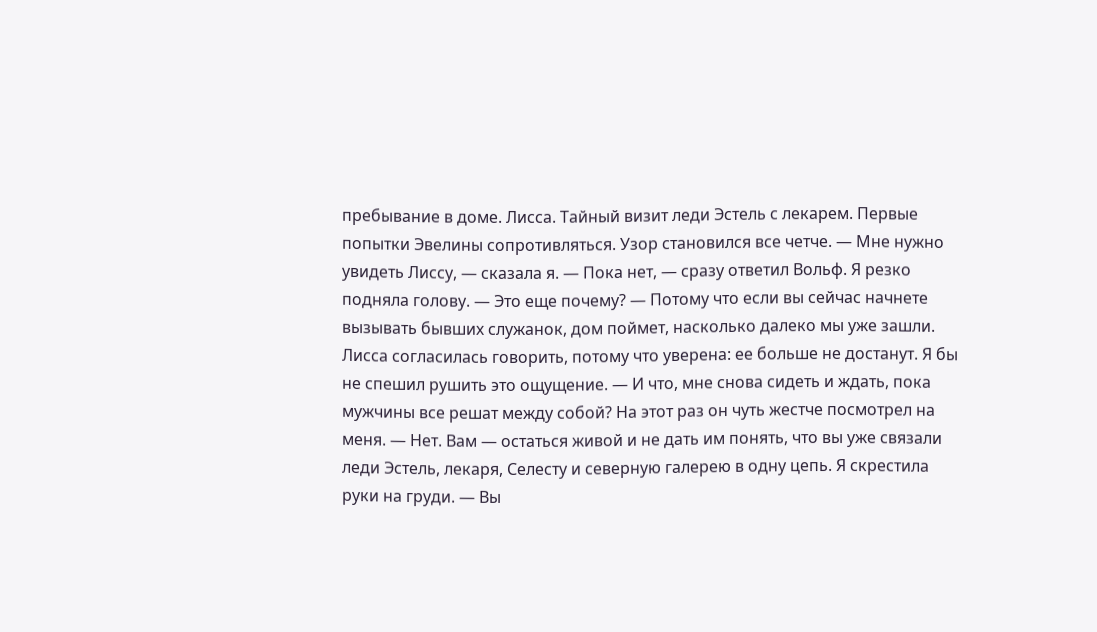пребывание в доме. Лисса. Тайный визит леди Эстель с лекарем. Первые попытки Эвелины сопротивляться. Узор становился все четче. — Мне нужно увидеть Лиссу, — сказала я. — Пока нет, — сразу ответил Вольф. Я резко подняла голову. — Это еще почему? — Потому что если вы сейчас начнете вызывать бывших служанок, дом поймет, насколько далеко мы уже зашли. Лисса согласилась говорить, потому что уверена: ее больше не достанут. Я бы не спешил рушить это ощущение. — И что, мне снова сидеть и ждать, пока мужчины все решат между собой? На этот раз он чуть жестче посмотрел на меня. — Нет. Вам — остаться живой и не дать им понять, что вы уже связали леди Эстель, лекаря, Селесту и северную галерею в одну цепь. Я скрестила руки на груди. — Вы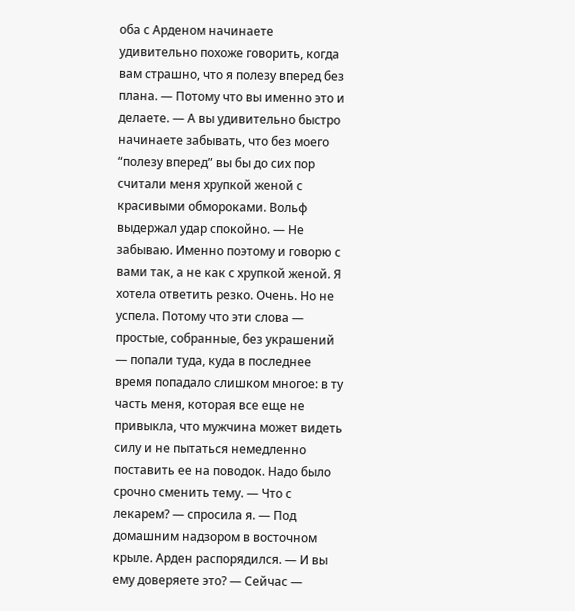оба с Арденом начинаете удивительно похоже говорить, когда вам страшно, что я полезу вперед без плана. — Потому что вы именно это и делаете. — А вы удивительно быстро начинаете забывать, что без моего “полезу вперед” вы бы до сих пор считали меня хрупкой женой с красивыми обмороками. Вольф выдержал удар спокойно. — Не забываю. Именно поэтому и говорю с вами так, а не как с хрупкой женой. Я хотела ответить резко. Очень. Но не успела. Потому что эти слова — простые, собранные, без украшений — попали туда, куда в последнее время попадало слишком многое: в ту часть меня, которая все еще не привыкла, что мужчина может видеть силу и не пытаться немедленно поставить ее на поводок. Надо было срочно сменить тему. — Что с лекарем? — спросила я. — Под домашним надзором в восточном крыле. Арден распорядился. — И вы ему доверяете это? — Сейчас —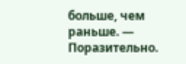больше, чем раньше. — Поразительно.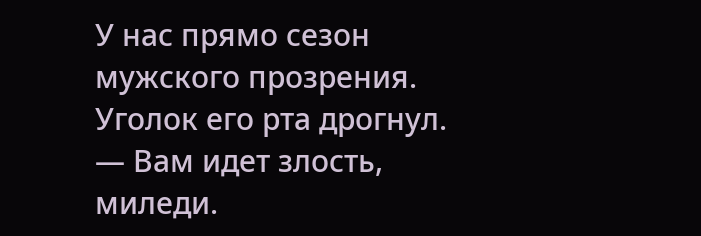У нас прямо сезон мужского прозрения. Уголок его рта дрогнул. — Вам идет злость, миледи.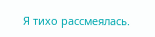Я тихо рассмеялась.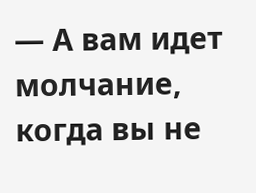— А вам идет молчание, когда вы не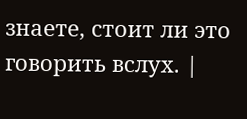знаете, стоит ли это говорить вслух. |